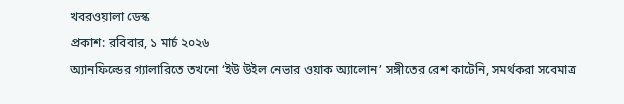খবরওয়ালা ডেস্ক
প্রকাশ: রবিবার, ১ মার্চ ২০২৬
অ্যানফিল্ডের গ্যালারিতে তখনো ‘ইউ উইল নেভার ওয়াক অ্যালোন’ সঙ্গীতের রেশ কাটেনি, সমর্থকরা সবেমাত্র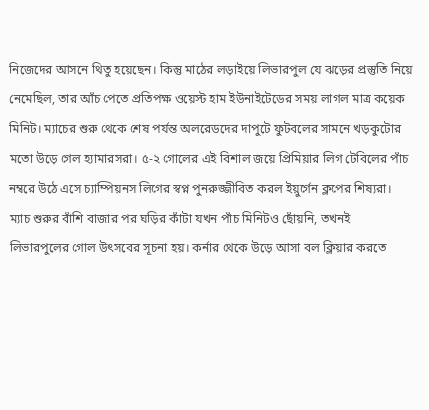নিজেদের আসনে থিতু হয়েছেন। কিন্তু মাঠের লড়াইয়ে লিভারপুল যে ঝড়ের প্রস্তুতি নিয়ে নেমেছিল, তার আঁচ পেতে প্রতিপক্ষ ওয়েস্ট হাম ইউনাইটেডের সময় লাগল মাত্র কয়েক মিনিট। ম্যাচের শুরু থেকে শেষ পর্যন্ত অলরেডদের দাপুটে ফুটবলের সামনে খড়কুটোর মতো উড়ে গেল হ্যামারসরা। ৫-২ গোলের এই বিশাল জয়ে প্রিমিয়ার লিগ টেবিলের পাঁচ নম্বরে উঠে এসে চ্যাম্পিয়নস লিগের স্বপ্ন পুনরুজ্জীবিত করল ইয়ুর্গেন ক্লপের শিষ্যরা।
ম্যাচ শুরুর বাঁশি বাজার পর ঘড়ির কাঁটা যখন পাঁচ মিনিটও ছোঁয়নি, তখনই লিভারপুলের গোল উৎসবের সূচনা হয়। কর্নার থেকে উড়ে আসা বল ক্লিয়ার করতে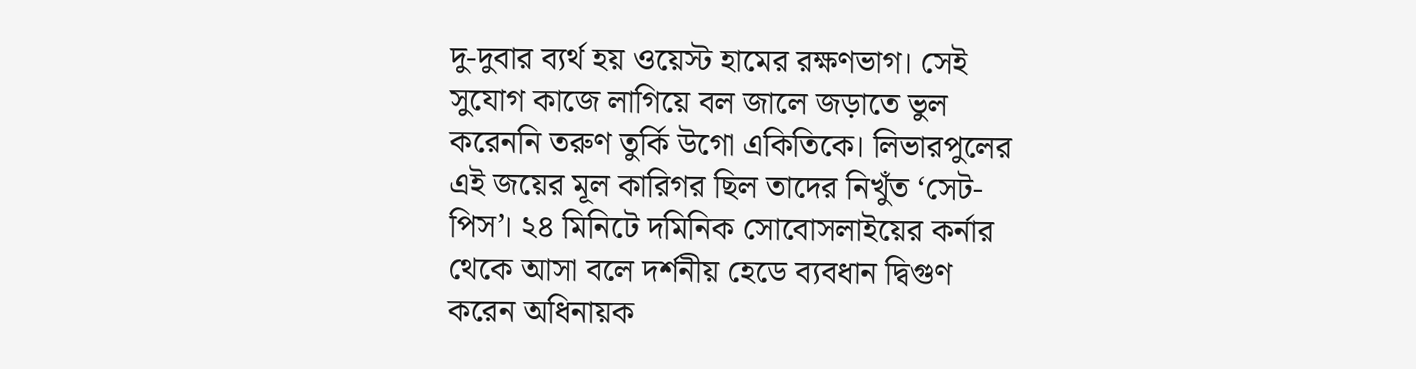দু-দুবার ব্যর্থ হয় ওয়েস্ট হামের রক্ষণভাগ। সেই সুযোগ কাজে লাগিয়ে বল জালে জড়াতে ভুল করেননি তরুণ তুর্কি উগো একিতিকে। লিভারপুলের এই জয়ের মূল কারিগর ছিল তাদের নিখুঁত ‘সেট-পিস’। ২৪ মিনিটে দমিনিক সোবোসলাইয়ের কর্নার থেকে আসা বলে দর্শনীয় হেডে ব্যবধান দ্বিগুণ করেন অধিনায়ক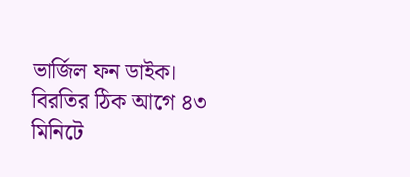ভার্জিল ফন ডাইক। বিরতির ঠিক আগে ৪৩ মিনিটে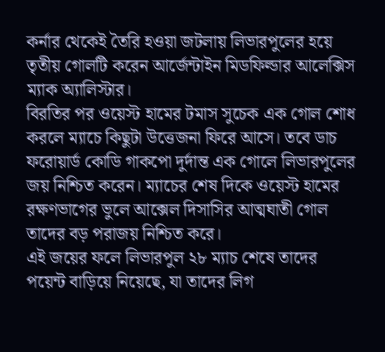কর্নার থেকেই তৈরি হওয়া জটলায় লিভারপুলের হয়ে তৃতীয় গোলটি করেন আর্জেন্টাইন মিডফিল্ডার আলেক্সিস ম্যাক অ্যালিস্টার।
বিরতির পর ওয়েস্ট হামের টমাস সুচেক এক গোল শোধ করলে ম্যাচে কিছুটা উত্তেজনা ফিরে আসে। তবে ডাচ ফরোয়ার্ড কোডি গাকপো দুর্দান্ত এক গোলে লিভারপুলের জয় নিশ্চিত করেন। ম্যাচের শেষ দিকে ওয়েস্ট হামের রক্ষণভাগের ভুলে আক্সেল দিসাসির আত্মঘাতী গোল তাদের বড় পরাজয় নিশ্চিত করে।
এই জয়ের ফলে লিভারপুল ২৮ ম্যাচ শেষে তাদের পয়েন্ট বাড়িয়ে নিয়েছে, যা তাদের লিগ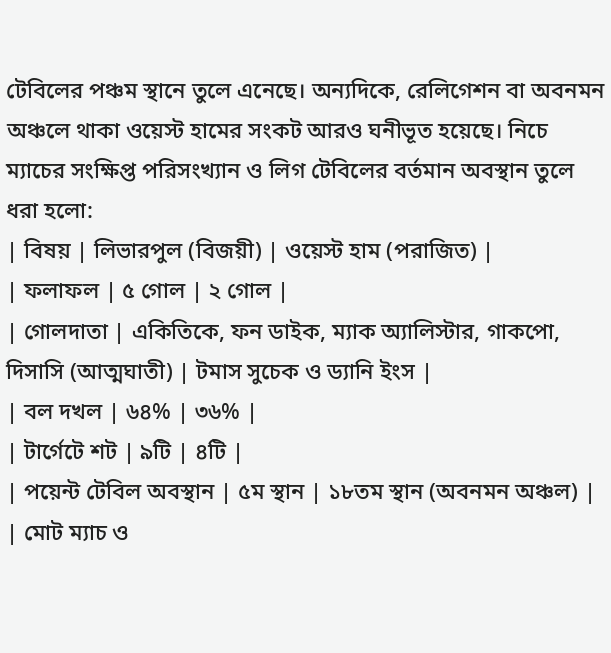টেবিলের পঞ্চম স্থানে তুলে এনেছে। অন্যদিকে, রেলিগেশন বা অবনমন অঞ্চলে থাকা ওয়েস্ট হামের সংকট আরও ঘনীভূত হয়েছে। নিচে ম্যাচের সংক্ষিপ্ত পরিসংখ্যান ও লিগ টেবিলের বর্তমান অবস্থান তুলে ধরা হলো:
| বিষয় | লিভারপুল (বিজয়ী) | ওয়েস্ট হাম (পরাজিত) |
| ফলাফল | ৫ গোল | ২ গোল |
| গোলদাতা | একিতিকে, ফন ডাইক, ম্যাক অ্যালিস্টার, গাকপো, দিসাসি (আত্মঘাতী) | টমাস সুচেক ও ড্যানি ইংস |
| বল দখল | ৬৪% | ৩৬% |
| টার্গেটে শট | ৯টি | ৪টি |
| পয়েন্ট টেবিল অবস্থান | ৫ম স্থান | ১৮তম স্থান (অবনমন অঞ্চল) |
| মোট ম্যাচ ও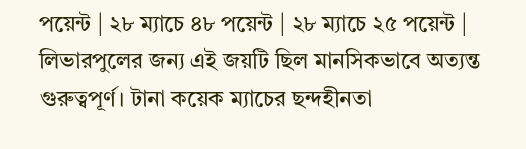পয়েন্ট | ২৮ ম্যাচে ৪৮ পয়েন্ট | ২৮ ম্যাচে ২৫ পয়েন্ট |
লিভারপুলের জন্য এই জয়টি ছিল মানসিকভাবে অত্যন্ত গুরুত্বপূর্ণ। টানা কয়েক ম্যাচের ছন্দহীনতা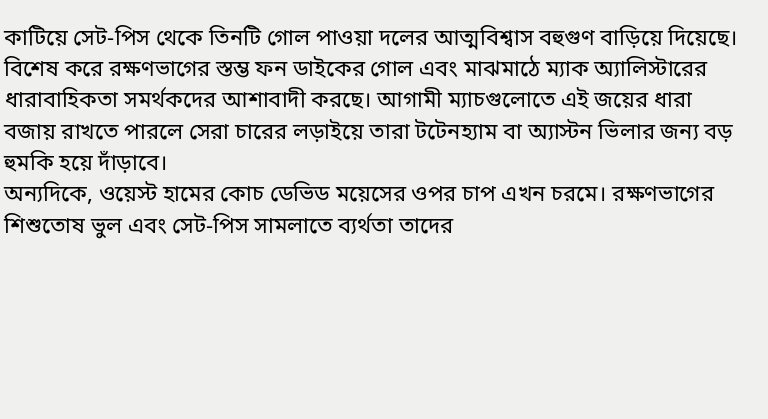কাটিয়ে সেট-পিস থেকে তিনটি গোল পাওয়া দলের আত্মবিশ্বাস বহুগুণ বাড়িয়ে দিয়েছে। বিশেষ করে রক্ষণভাগের স্তম্ভ ফন ডাইকের গোল এবং মাঝমাঠে ম্যাক অ্যালিস্টারের ধারাবাহিকতা সমর্থকদের আশাবাদী করছে। আগামী ম্যাচগুলোতে এই জয়ের ধারা বজায় রাখতে পারলে সেরা চারের লড়াইয়ে তারা টটেনহ্যাম বা অ্যাস্টন ভিলার জন্য বড় হুমকি হয়ে দাঁড়াবে।
অন্যদিকে, ওয়েস্ট হামের কোচ ডেভিড ময়েসের ওপর চাপ এখন চরমে। রক্ষণভাগের শিশুতোষ ভুল এবং সেট-পিস সামলাতে ব্যর্থতা তাদের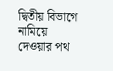দ্বিতীয় বিভাগে নামিয়ে দেওয়ার পথ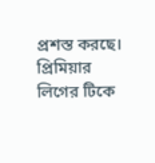প্রশস্ত করছে। প্রিমিয়ার লিগের টিকে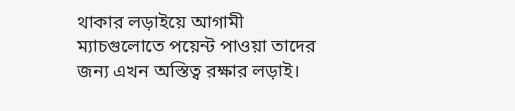থাকার লড়াইয়ে আগামী ম্যাচগুলোতে পয়েন্ট পাওয়া তাদের জন্য এখন অস্তিত্ব রক্ষার লড়াই।